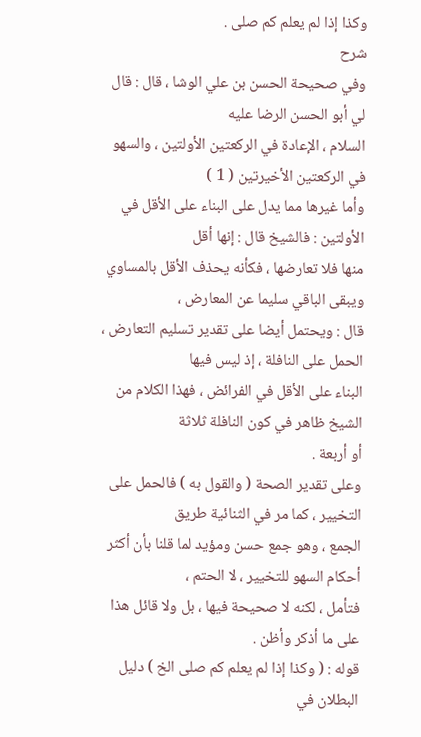وكذا إذا لم يعلم كم صلى .
شرح
وفي صحيحة الحسن بن علي الوشا ، قال : قال لي أبو الحسن الرضا عليه
السلام ، الإعادة في الركعتين الأولتين ، والسهو في الركعتين الأخيرتين ( 1 )
وأما غيرها مما يدل على البناء على الأقل في الأولتين : فالشيخ قال : إنها أقل
منها فلا تعارضها ، فكأنه يحذف الأقل بالمساوي ويبقى الباقي سليما عن المعارض ،
قال : ويحتمل أيضا على تقدير تسليم التعارض ، الحمل على النافلة ، إذ ليس فيها
البناء على الأقل في الفرائض ، فهذا الكلام من الشيخ ظاهر في كون النافلة ثلاثة
أو أربعة .
وعلى تقدير الصحة ( والقول به ) فالحمل على التخيير ، كما مر في الثنائية طريق
الجمع ، وهو جمع حسن ومؤيد لما قلنا بأن أكثر أحكام السهو للتخيير ، لا الحتم ،
فتأمل ، لكنه لا صحيحة فيها ، بل ولا قائل هذا على ما أذكر وأظن .
قوله : ( وكذا إذا لم يعلم كم صلى الخ ) دليل البطلان في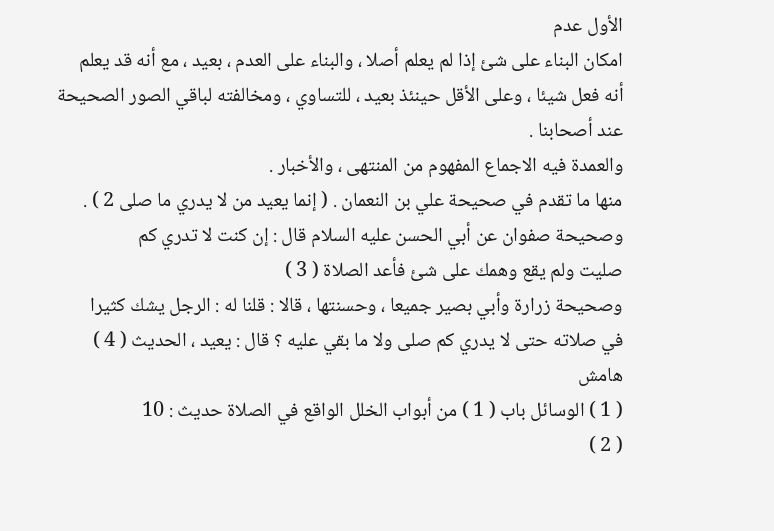الأول عدم
امكان البناء على شئ إذا لم يعلم أصلا ، والبناء على العدم ، بعيد ، مع أنه قد يعلم
أنه فعل شيئا ، وعلى الأقل حينئذ بعيد ، للتساوي ، ومخالفته لباقي الصور الصحيحة
عند أصحابنا .
والعمدة فيه الاجماع المفهوم من المنتهى ، والأخبار .
منها ما تقدم في صحيحة علي بن النعمان . ( إنما يعيد من لا يدري ما صلى 2 ) .
وصحيحة صفوان عن أبي الحسن عليه السلام قال : إن كنت لا تدري كم
صليت ولم يقع وهمك على شئ فأعد الصلاة ( 3 )
وصحيحة زرارة وأبي بصير جميعا ، وحسنتها ، قالا : قلنا له : الرجل يشك كثيرا
في صلاته حتى لا يدري كم صلى ولا ما بقي عليه ؟ قال : يعيد ، الحديث ( 4 )
هامش
( 1 ) الوسائل باب ( 1 ) من أبواب الخلل الواقع في الصلاة حديث : 10
( 2 )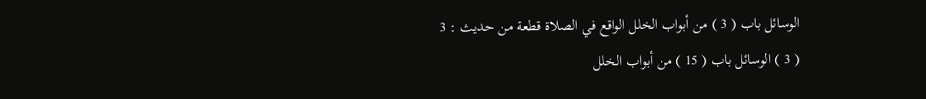الوسائل باب ( 3 ) من أبواب الخلل الواقع في الصلاة قطعة من حديث : 3
( 3 ) الوسائل باب ( 15 ) من أبواب الخلل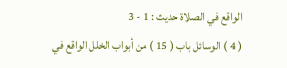الواقع في الصلاة حديث : 1 - 3
( 4 ) الوسائل باب ( 15 ) من أبواب الخلل الواقع في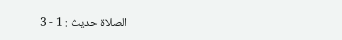الصلاة حديث : 1 - 3